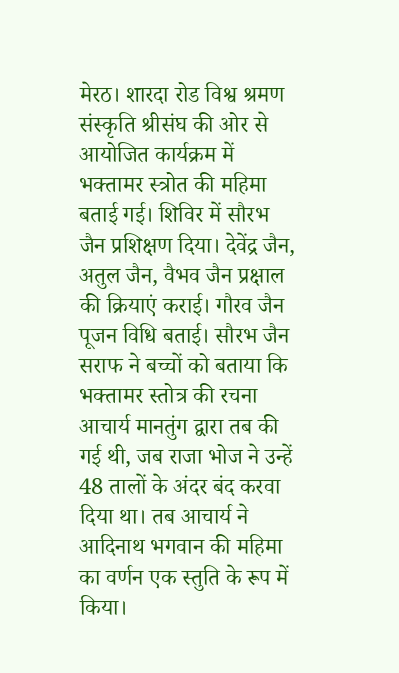मेरठ। शारदा रोड विश्व श्रमण संस्कृति श्रीसंघ की ओर से आयोजित कार्यक्रम में भक्तामर स्त्रोत की महिमा बताई गई। शिविर में सौरभ जैन प्रशिक्षण दिया। देवेंद्र जैन, अतुल जैन, वैभव जैन प्रक्षाल की क्रियाएं कराई। गौरव जैन पूजन विधि बताई। सौरभ जैन सराफ ने बच्चों को बताया कि भक्तामर स्तोत्र की रचना आचार्य मानतुंग द्वारा तब की गई थी, जब राजा भोज ने उन्हें 48 तालों के अंदर बंद करवा दिया था। तब आचार्य ने आदिनाथ भगवान की महिमा का वर्णन एक स्तुति के रूप में किया।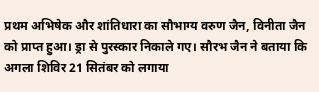प्रथम अभिषेक और शांतिधारा का सौभाग्य वरुण जैन, विनीता जैन को प्राप्त हुआ। ड्रा से पुरस्कार निकाले गए। सौरभ जैन ने बताया कि अगला शिविर 21 सितंबर को लगाया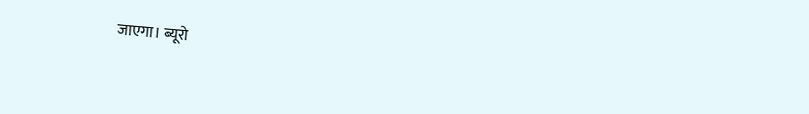जाएगा। ब्यूरो